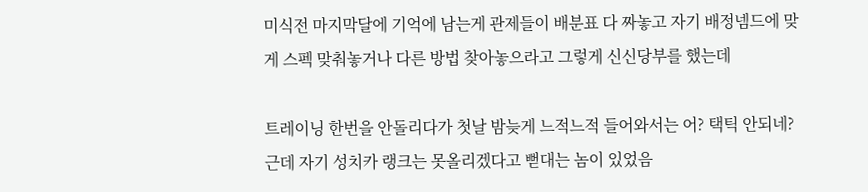미식전 마지막달에 기억에 남는게 관제들이 배분표 다 짜놓고 자기 배정넴드에 맞게 스펙 맞춰놓거나 다른 방법 찾아놓으라고 그렇게 신신당부를 했는데

트레이닝 한번을 안돌리다가 첫날 밤늦게 느적느적 들어와서는 어? 택틱 안되네? 근데 자기 성치카 랭크는 못올리겠다고 뻗대는 놈이 있었음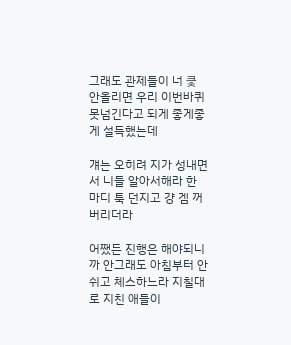그래도 관제들이 너 킃 안올리면 우리 이번바퀴 못넘긴다고 되게 좋게좋게 설득했는데

걔는 오히려 지가 성내면서 니들 알아서해라 한 마디 툭 던지고 걍 겜 꺼버리더라

어쨌든 진행은 해야되니까 안그래도 아침부터 안 쉬고 체스하느라 지칠대로 지친 애들이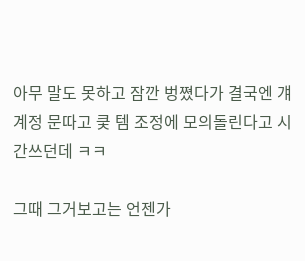아무 말도 못하고 잠깐 벙쪘다가 결국엔 걔 계정 문따고 킃 템 조정에 모의돌린다고 시간쓰던데 ㅋㅋ

그때 그거보고는 언젠가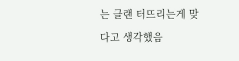는 클랜 터뜨리는게 맞다고 생각했음